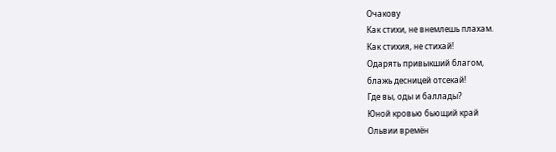Очакову
Как стихи, не внемлешь плахам.
Как стихия, не стихай!
Одарять привыкший благом,
блажь десницей отсекай!
Где вы, оды и баллады?
Юной кровью бьющий край
Ольвии времён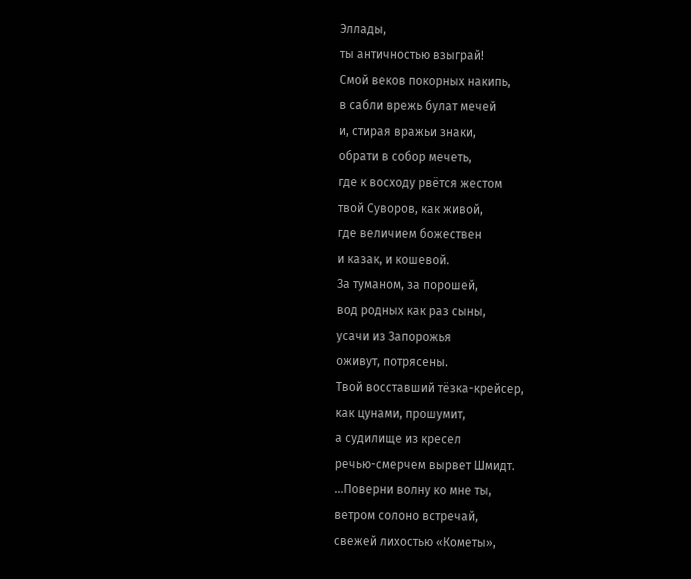Эллады,
ты античностью взыграй!
Смой веков покорных накипь,
в сабли врежь булат мечей
и, стирая вражьи знаки,
обрати в собор мечеть,
где к восходу рвётся жестом
твой Суворов, как живой,
где величием божествен
и казак, и кошевой.
За туманом, за порошей,
вод родных как раз сыны,
усачи из Запорожья
оживут, потрясены.
Твой восставший тёзка-крейсер,
как цунами, прошумит,
а судилище из кресел
речью-смерчем вырвет Шмидт.
...Поверни волну ко мне ты,
ветром солоно встречай,
свежей лихостью «Кометы»,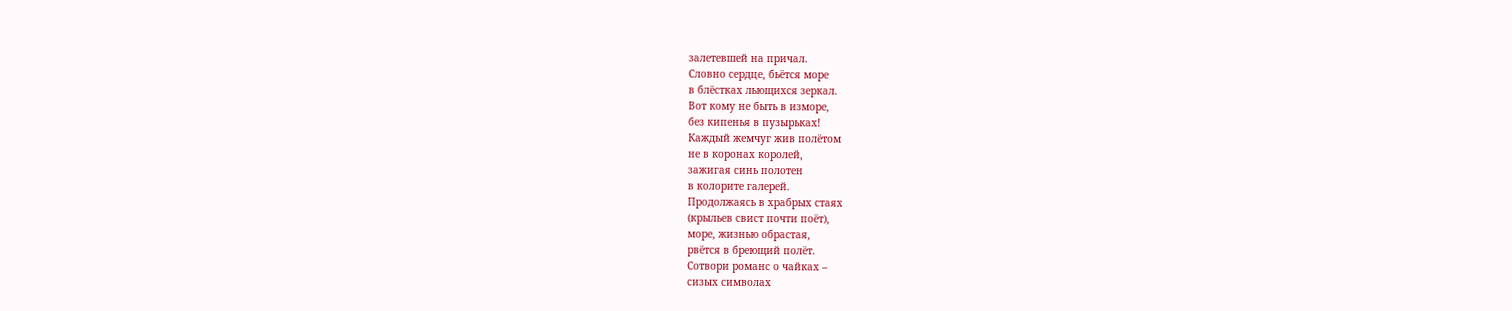залетевшей на причал.
Словно сердце, бьётся море
в блёстках льющихся зеркал.
Вот кому не быть в изморе,
без кипенья в пузырьках!
Каждый жемчуг жив полётом
не в коронах королей,
зажигая синь полотен
в колорите галерей.
Продолжаясь в храбрых стаях
(крыльев свист почти поёт),
море, жизнью обрастая,
рвётся в бреющий полёт.
Сотвори романс о чайках –
сизых символах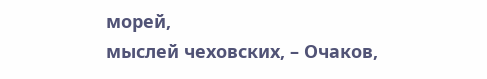морей,
мыслей чеховских, – Очаков,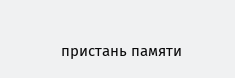пристань памяти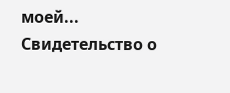моей...
Свидетельство о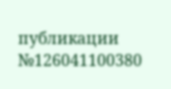публикации №126041100380